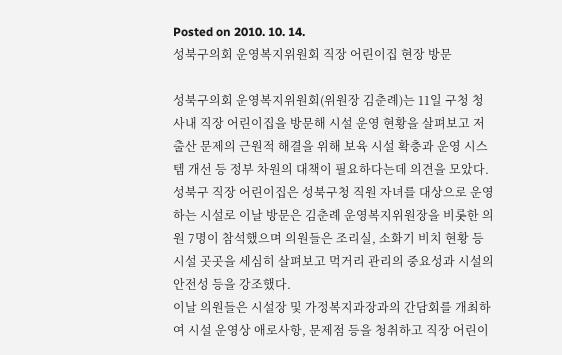Posted on 2010. 10. 14.
성북구의회 운영복지위원회 직장 어린이집 현장 방문

성북구의회 운영복지위원회(위원장 김춘례)는 11일 구청 청사내 직장 어린이집을 방문해 시설 운영 현황을 살펴보고 저출산 문제의 근원적 해결을 위해 보육 시설 확충과 운영 시스템 개선 등 정부 차원의 대책이 필요하다는데 의견을 모았다.
성북구 직장 어린이집은 성북구청 직원 자녀를 대상으로 운영하는 시설로 이날 방문은 김춘례 운영복지위원장을 비롯한 의원 7명이 참석했으며 의원들은 조리실, 소화기 비치 현황 등 시설 곳곳을 세심히 살펴보고 먹거리 관리의 중요성과 시설의 안전성 등을 강조했다.
이날 의원들은 시설장 및 가정복지과장과의 간담회를 개최하여 시설 운영상 애로사항, 문제점 등을 청취하고 직장 어린이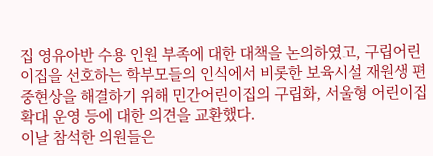집 영유아반 수용 인원 부족에 대한 대책을 논의하였고, 구립어린이집을 선호하는 학부모들의 인식에서 비롯한 보육시설 재원생 편중현상을 해결하기 위해 민간어린이집의 구립화, 서울형 어린이집 확대 운영 등에 대한 의견을 교환했다.
이날 참석한 의원들은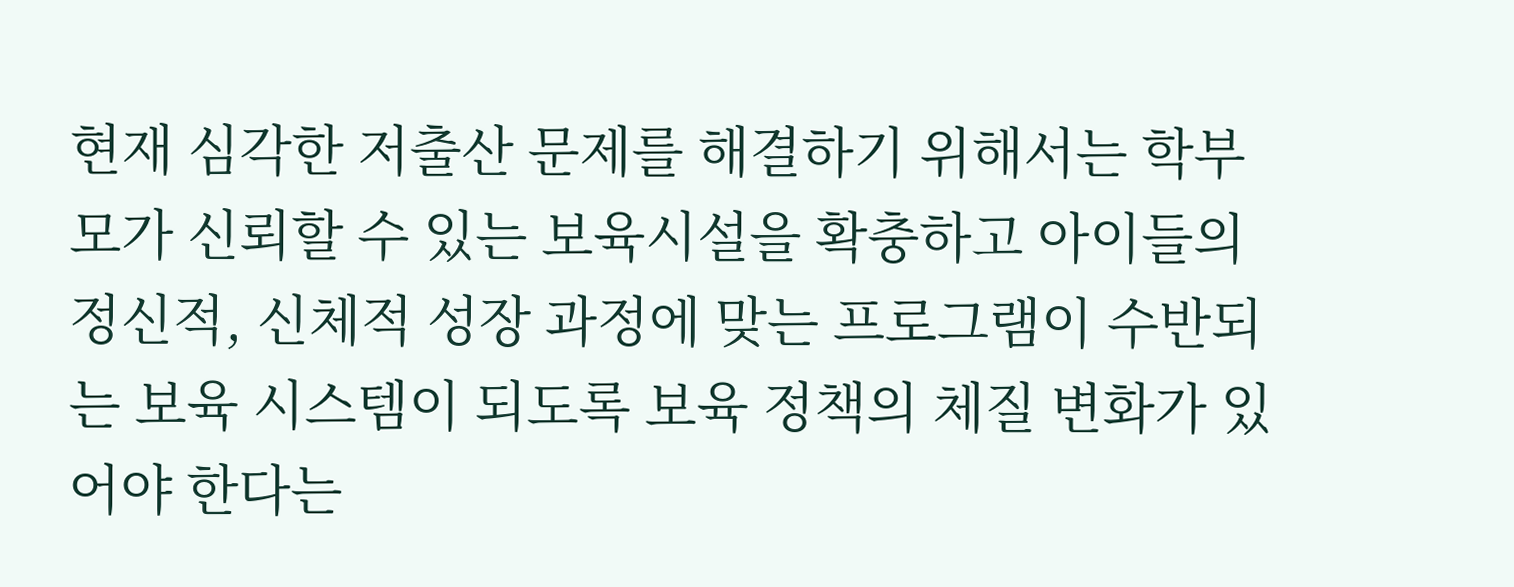현재 심각한 저출산 문제를 해결하기 위해서는 학부모가 신뢰할 수 있는 보육시설을 확충하고 아이들의 정신적, 신체적 성장 과정에 맞는 프로그램이 수반되는 보육 시스템이 되도록 보육 정책의 체질 변화가 있어야 한다는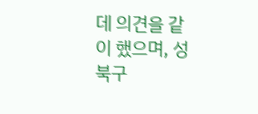데 의견을 같이 했으며, 성북구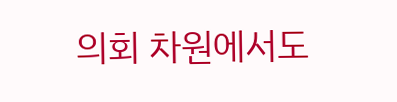의회 차원에서도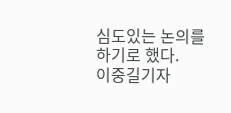심도있는 논의를 하기로 했다.
이중길기자